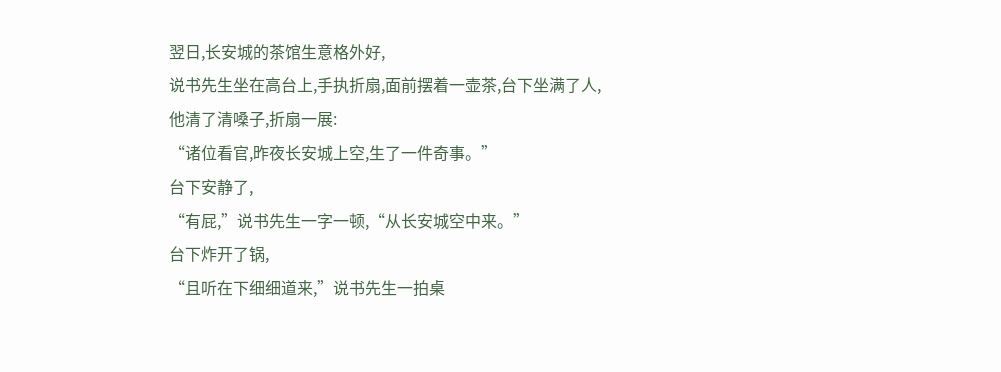翌日,长安城的茶馆生意格外好,
说书先生坐在高台上,手执折扇,面前摆着一壶茶,台下坐满了人,
他清了清嗓子,折扇一展:
“诸位看官,昨夜长安城上空,生了一件奇事。”
台下安静了,
“有屁,”说书先生一字一顿,“从长安城空中来。”
台下炸开了锅,
“且听在下细细道来,”说书先生一拍桌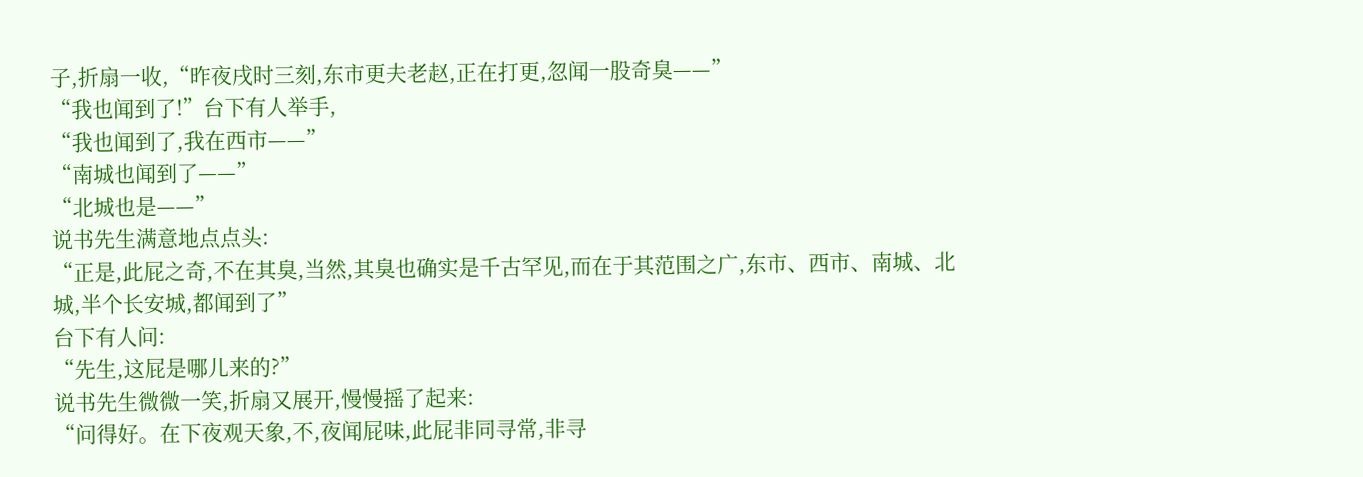子,折扇一收,“昨夜戌时三刻,东市更夫老赵,正在打更,忽闻一股奇臭——”
“我也闻到了!”台下有人举手,
“我也闻到了,我在西市——”
“南城也闻到了——”
“北城也是——”
说书先生满意地点点头:
“正是,此屁之奇,不在其臭,当然,其臭也确实是千古罕见,而在于其范围之广,东市、西市、南城、北城,半个长安城,都闻到了”
台下有人问:
“先生,这屁是哪儿来的?”
说书先生微微一笑,折扇又展开,慢慢摇了起来:
“问得好。在下夜观天象,不,夜闻屁味,此屁非同寻常,非寻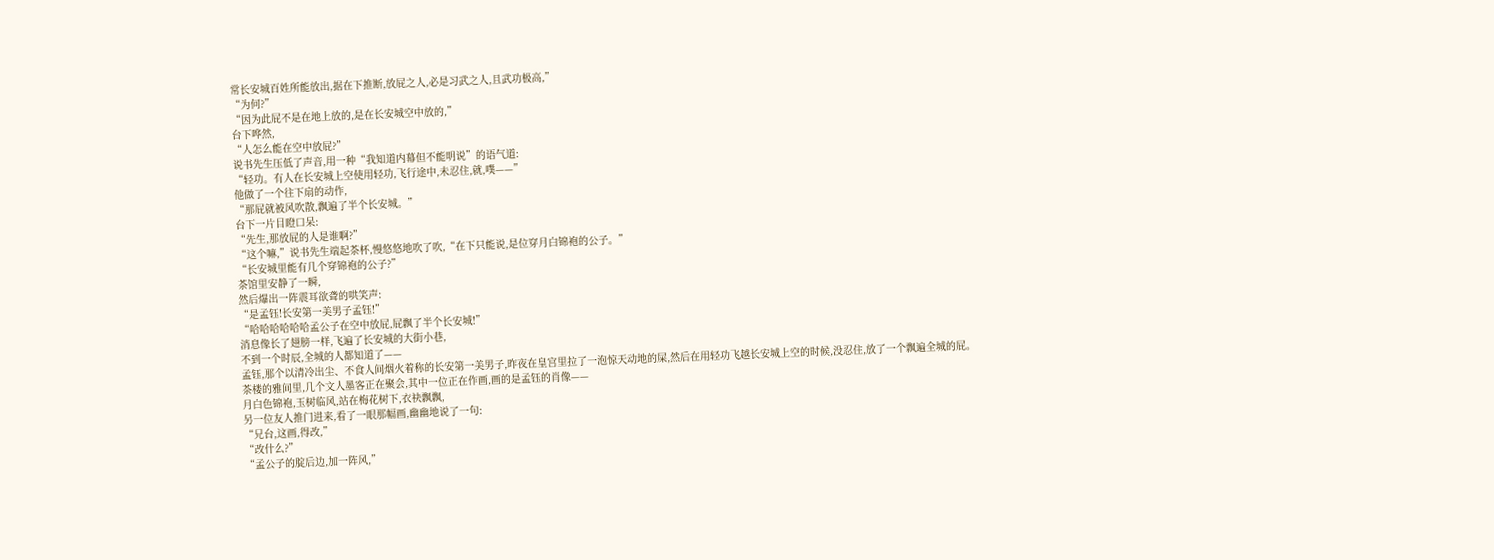常长安城百姓所能放出,据在下推断,放屁之人,必是习武之人,且武功极高,”
“为何?”
“因为此屁不是在地上放的,是在长安城空中放的,”
台下哗然,
“人怎么能在空中放屁?”
说书先生压低了声音,用一种“我知道内幕但不能明说”的语气道:
“轻功。有人在长安城上空使用轻功,飞行途中,未忍住,就,噗——”
他做了一个往下扇的动作,
“那屁就被风吹散,飘遍了半个长安城。”
台下一片目瞪口呆:
“先生,那放屁的人是谁啊?”
“这个嘛,”说书先生端起茶杯,慢悠悠地吹了吹,“在下只能说,是位穿月白锦袍的公子。”
“长安城里能有几个穿锦袍的公子?”
茶馆里安静了一瞬,
然后爆出一阵震耳欲聋的哄笑声:
“是孟钰!长安第一美男子孟钰!”
“哈哈哈哈哈哈孟公子在空中放屁,屁飘了半个长安城!”
消息像长了翅膀一样,飞遍了长安城的大街小巷,
不到一个时辰,全城的人都知道了——
孟钰,那个以清冷出尘、不食人间烟火着称的长安第一美男子,昨夜在皇宫里拉了一泡惊天动地的屎,然后在用轻功飞越长安城上空的时候,没忍住,放了一个飘遍全城的屁。
茶楼的雅间里,几个文人墨客正在聚会,其中一位正在作画,画的是孟钰的肖像——
月白色锦袍,玉树临风,站在梅花树下,衣袂飘飘,
另一位友人推门进来,看了一眼那幅画,幽幽地说了一句:
“兄台,这画,得改,”
“改什么?”
“孟公子的腚后边,加一阵风,”